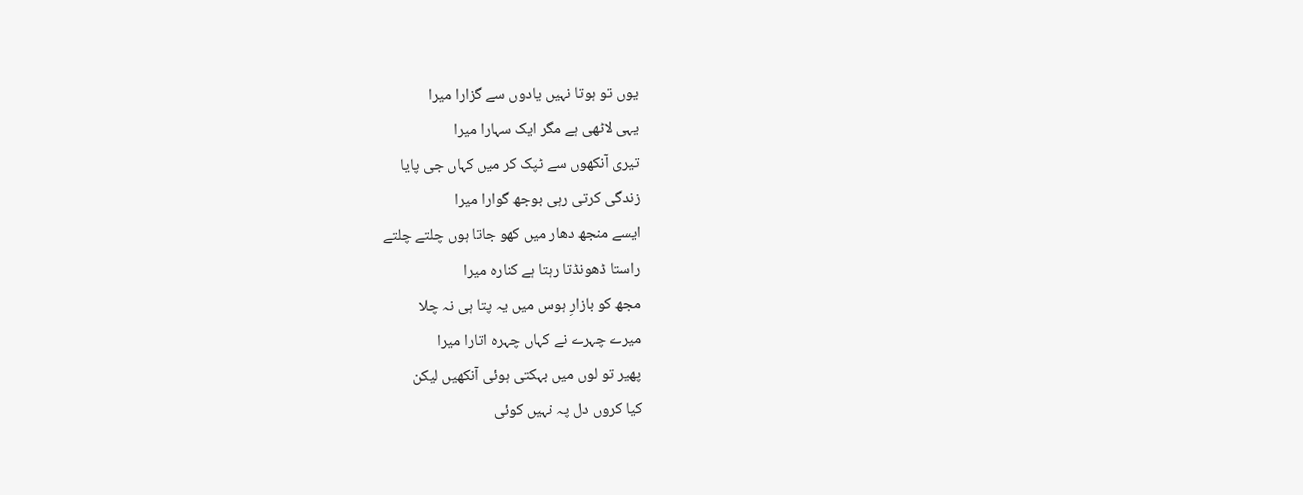یوں تو ہوتا نہیں یادوں سے گزارا میرا
یہی لاٹھی ہے مگر ایک سہارا میرا
تیری آنکھوں سے ٹپک کر میں کہاں جی پایا
زندگی کرتی رہی بوجھ گوارا میرا
ایسے منجھ دھار میں کھو جاتا ہوں چلتے چلتے
راستا ڈھونڈتا رہتا ہے کنارہ میرا
مجھ کو بازارِ ہوس میں یہ پتا ہی نہ چلا
میرے چہرے نے کہاں چہرہ اتارا میرا
پھیر تو لوں میں بہکتی ہوئی آنکھیں لیکن
کیا کروں دل پہ نہیں کوئی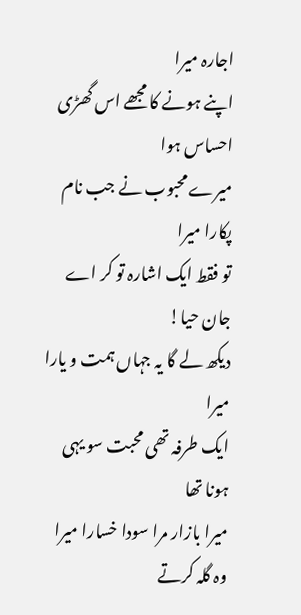اجارہ میرا
اپنے ہونے کا مجھے اس گھڑی احساس ہوا
میرے محبوب نے جب نام پکارا میرا
تو فقط ایک اشارہ تو کر اے جان حیا!
دیکھ لے گا یہ جہاں ہمت و یارا میرا
ایک طرفہ تھی محبت سو یہی ہونا تھا
میرا بازار مرا سودا خسارا میرا
وہ گلہ کرتے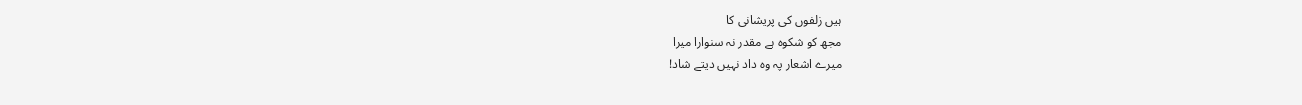ہیں زلفوں کی پریشانی کا
مجھ کو شکوہ ہے مقدر نہ سنوارا میرا
میرے اشعار پہ وہ داد نہیں دیتے شاد!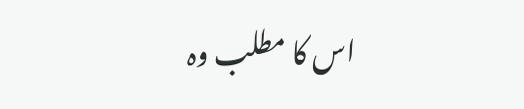اس کا مطلب وہ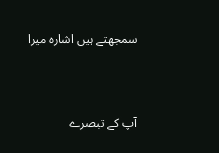سمجھتے ہیں اشارہ میرا



آپ کے تبصرے